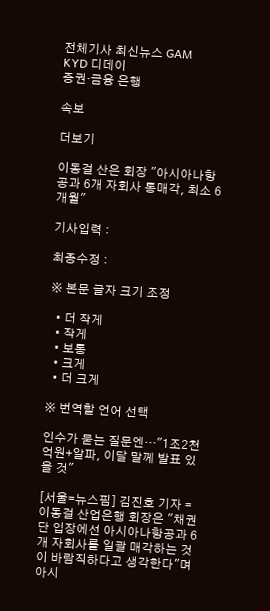전체기사 최신뉴스 GAM
KYD 디데이
증권·금융 은행

속보

더보기

이동걸 산은 회장 "아시아나항공과 6개 자회사 통매각, 최소 6개월"

기사입력 :

최종수정 :

※ 본문 글자 크기 조정

  • 더 작게
  • 작게
  • 보통
  • 크게
  • 더 크게

※ 번역할 언어 선택

인수가 묻는 질문엔…"1조2천억원+알파, 이달 말께 발표 있을 것"

[서울=뉴스핌] 김진호 기자 = 이동걸 산업은행 회장은 "채권단 입장에선 아시아나항공과 6개 자회사를 일괄 매각하는 것이 바람직하다고 생각한다"며 아시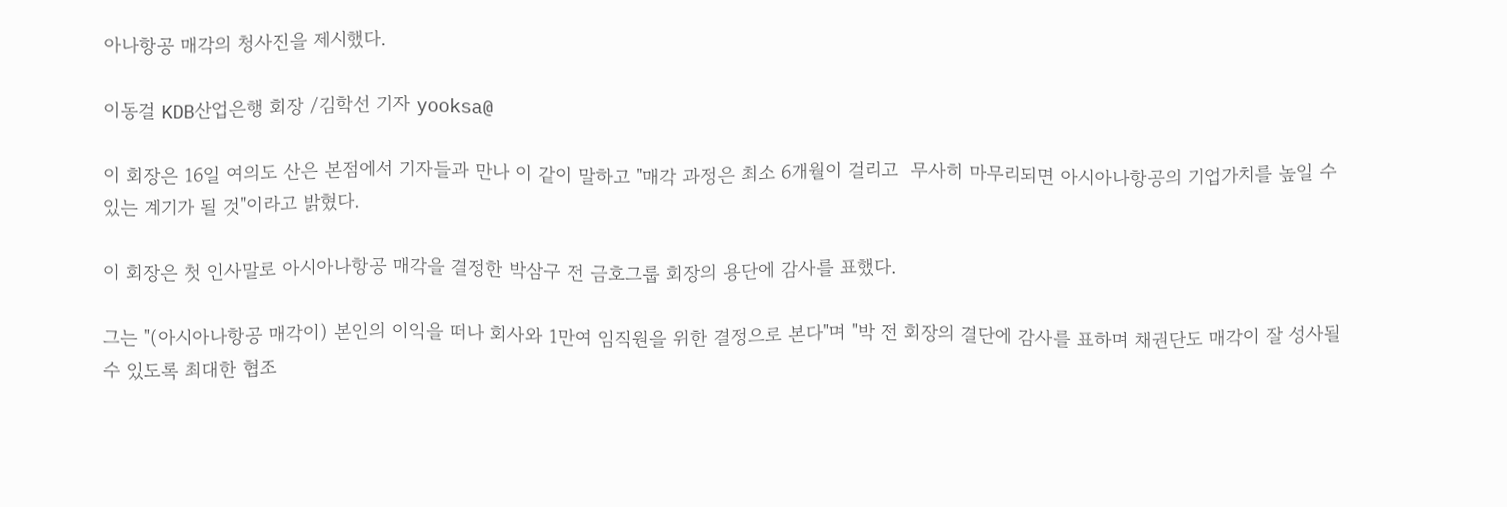아나항공 매각의 청사진을 제시했다.

이동걸 KDB산업은행 회장 /김학선 기자 yooksa@

이 회장은 16일 여의도 산은 본점에서 기자들과 만나 이 같이 말하고 "매각 과정은 최소 6개월이 걸리고  무사히 마무리되면 아시아나항공의 기업가치를 높일 수 있는 계기가 될 것"이라고 밝혔다.

이 회장은 첫 인사말로 아시아나항공 매각을 결정한 박삼구 전 금호그룹 회장의 용단에 감사를 표했다.

그는 "(아시아나항공 매각이) 본인의 이익을 떠나 회사와 1만여 임직원을 위한 결정으로 본다"며 "박 전 회장의 결단에 감사를 표하며 채권단도 매각이 잘 성사될 수 있도록 최대한 협조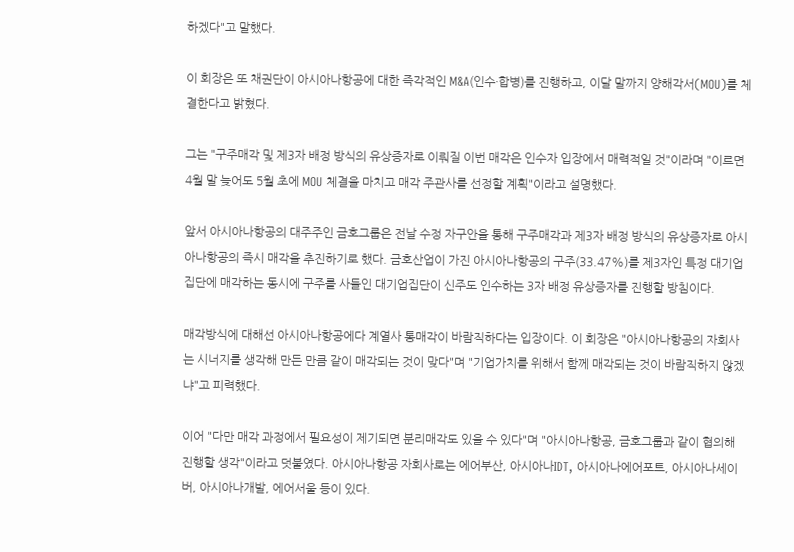하겠다"고 말했다.

이 회장은 또 채권단이 아시아나항공에 대한 즉각적인 M&A(인수·합병)를 진행하고, 이달 말까지 양해각서(MOU)를 체결한다고 밝혔다.

그는 "구주매각 및 제3자 배정 방식의 유상증자로 이뤄질 이번 매각은 인수자 입장에서 매력적일 것"이라며 "이르면 4월 말 늦어도 5월 초에 MOU 체결을 마치고 매각 주관사를 선정할 계획"이라고 설명했다.

앞서 아시아나항공의 대주주인 금호그룹은 전날 수정 자구안을 통해 구주매각과 제3자 배정 방식의 유상증자로 아시아나항공의 즉시 매각을 추진하기로 했다. 금호산업이 가진 아시아나항공의 구주(33.47%)를 제3자인 특정 대기업집단에 매각하는 동시에 구주를 사들인 대기업집단이 신주도 인수하는 3자 배정 유상증자를 진행할 방침이다.

매각방식에 대해선 아시아나항공에다 계열사 통매각이 바람직하다는 입장이다. 이 회장은 "아시아나항공의 자회사는 시너지를 생각해 만든 만큼 같이 매각되는 것이 맞다"며 "기업가치를 위해서 함께 매각되는 것이 바람직하지 않겠냐"고 피력했다.

이어 "다만 매각 과정에서 필요성이 제기되면 분리매각도 있을 수 있다"며 "아시아나항공, 금호그룹과 같이 협의해 진행할 생각"이라고 덧붙였다. 아시아나항공 자회사로는 에어부산, 아시아나IDT, 아시아나에어포트, 아시아나세이버, 아시아나개발, 에어서울 등이 있다.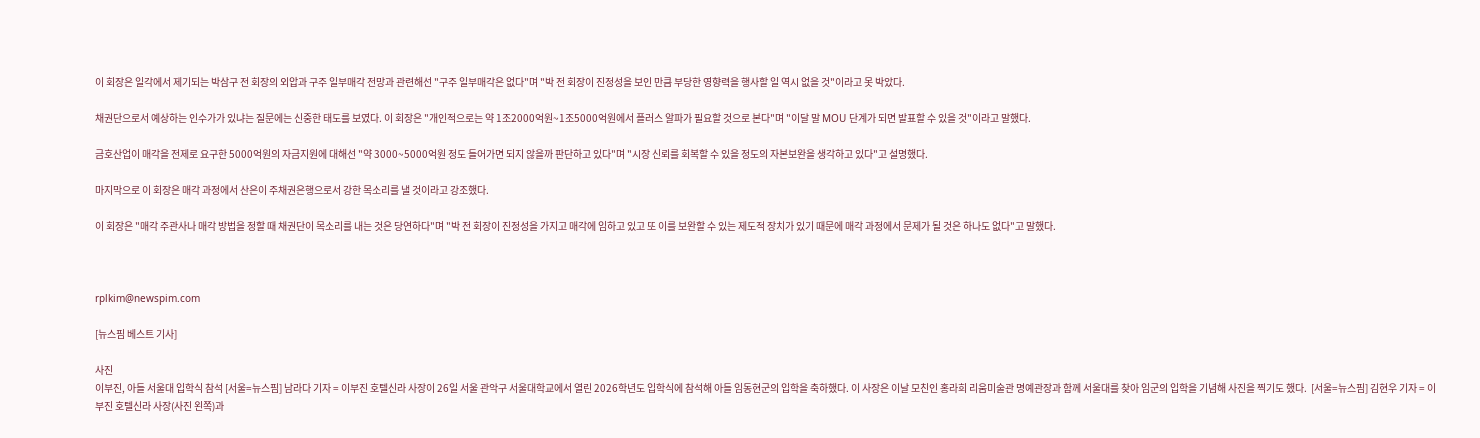이 회장은 일각에서 제기되는 박삼구 전 회장의 외압과 구주 일부매각 전망과 관련해선 "구주 일부매각은 없다"며 "박 전 회장이 진정성을 보인 만큼 부당한 영향력을 행사할 일 역시 없을 것"이라고 못 박았다.

채권단으로서 예상하는 인수가가 있냐는 질문에는 신중한 태도를 보였다. 이 회장은 "개인적으로는 약 1조2000억원~1조5000억원에서 플러스 알파가 필요할 것으로 본다"며 "이달 말 MOU 단계가 되면 발표할 수 있을 것"이라고 말했다.

금호산업이 매각을 전제로 요구한 5000억원의 자금지원에 대해선 "약 3000~5000억원 정도 들어가면 되지 않을까 판단하고 있다"며 "시장 신뢰를 회복할 수 있을 정도의 자본보완을 생각하고 있다"고 설명했다.

마지막으로 이 회장은 매각 과정에서 산은이 주채권은행으로서 강한 목소리를 낼 것이라고 강조했다.

이 회장은 "매각 주관사나 매각 방법을 정할 때 채권단이 목소리를 내는 것은 당연하다"며 "박 전 회장이 진정성을 가지고 매각에 임하고 있고 또 이를 보완할 수 있는 제도적 장치가 있기 때문에 매각 과정에서 문제가 될 것은 하나도 없다"고 말했다.



rplkim@newspim.com

[뉴스핌 베스트 기사]

사진
이부진, 아들 서울대 입학식 참석 [서울=뉴스핌] 남라다 기자 = 이부진 호텔신라 사장이 26일 서울 관악구 서울대학교에서 열린 2026학년도 입학식에 참석해 아들 임동현군의 입학을 축하했다. 이 사장은 이날 모친인 홍라희 리움미술관 명예관장과 함께 서울대를 찾아 임군의 입학을 기념해 사진을 찍기도 했다.  [서울=뉴스핌] 김현우 기자 = 이부진 호텔신라 사장(사진 왼쪽)과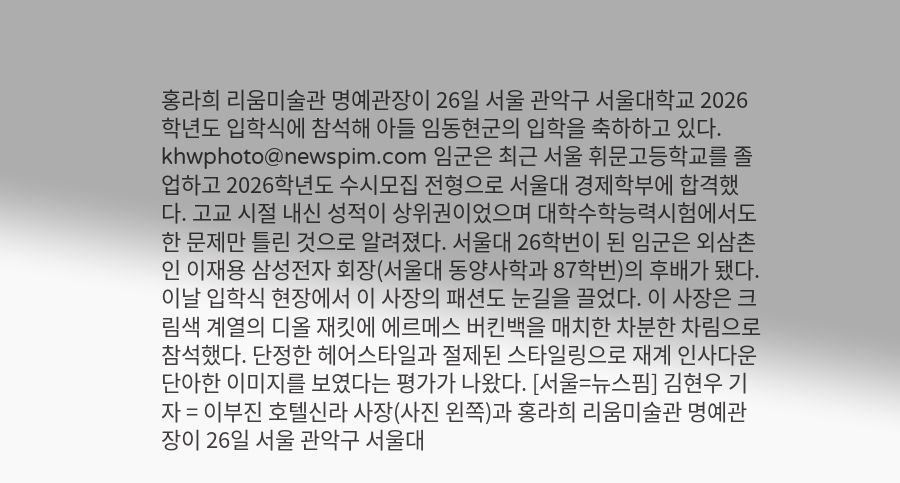홍라희 리움미술관 명예관장이 26일 서울 관악구 서울대학교 2026학년도 입학식에 참석해 아들 임동현군의 입학을 축하하고 있다.  khwphoto@newspim.com 임군은 최근 서울 휘문고등학교를 졸업하고 2026학년도 수시모집 전형으로 서울대 경제학부에 합격했다. 고교 시절 내신 성적이 상위권이었으며 대학수학능력시험에서도 한 문제만 틀린 것으로 알려졌다. 서울대 26학번이 된 임군은 외삼촌인 이재용 삼성전자 회장(서울대 동양사학과 87학번)의 후배가 됐다. 이날 입학식 현장에서 이 사장의 패션도 눈길을 끌었다. 이 사장은 크림색 계열의 디올 재킷에 에르메스 버킨백을 매치한 차분한 차림으로 참석했다. 단정한 헤어스타일과 절제된 스타일링으로 재계 인사다운 단아한 이미지를 보였다는 평가가 나왔다. [서울=뉴스핌] 김현우 기자 = 이부진 호텔신라 사장(사진 왼쪽)과 홍라희 리움미술관 명예관장이 26일 서울 관악구 서울대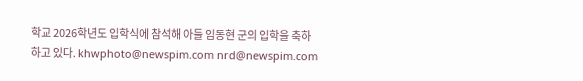학교 2026학년도 입학식에 참석해 아들 임동현 군의 입학을 축하하고 있다. khwphoto@newspim.com nrd@newspim.com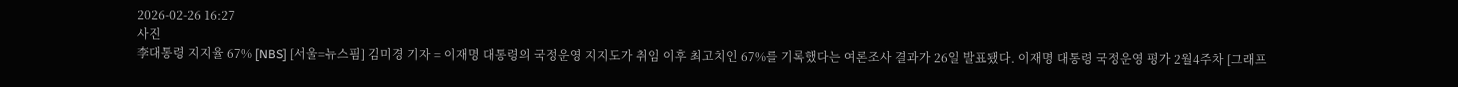2026-02-26 16:27
사진
李대통령 지지율 67% [NBS] [서울=뉴스핌] 김미경 기자 = 이재명 대통령의 국정운영 지지도가 취임 이후 최고치인 67%를 기록했다는 여론조사 결과가 26일 발표됐다. 이재명 대통령 국정운영 평가 2월4주차 [그래프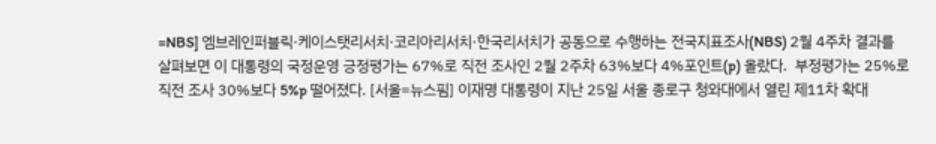=NBS] 엠브레인퍼블릭·케이스탯리서치·코리아리서치·한국리서치가 공동으로 수행하는 전국지표조사(NBS) 2월 4주차 결과를 살펴보면 이 대통령의 국정운영 긍정평가는 67%로 직전 조사인 2월 2주차 63%보다 4%포인트(p) 올랐다.  부정평가는 25%로 직전 조사 30%보다 5%p 떨어졌다. [서울=뉴스핌] 이재명 대통령이 지난 25일 서울 종로구 청와대에서 열린 제11차 확대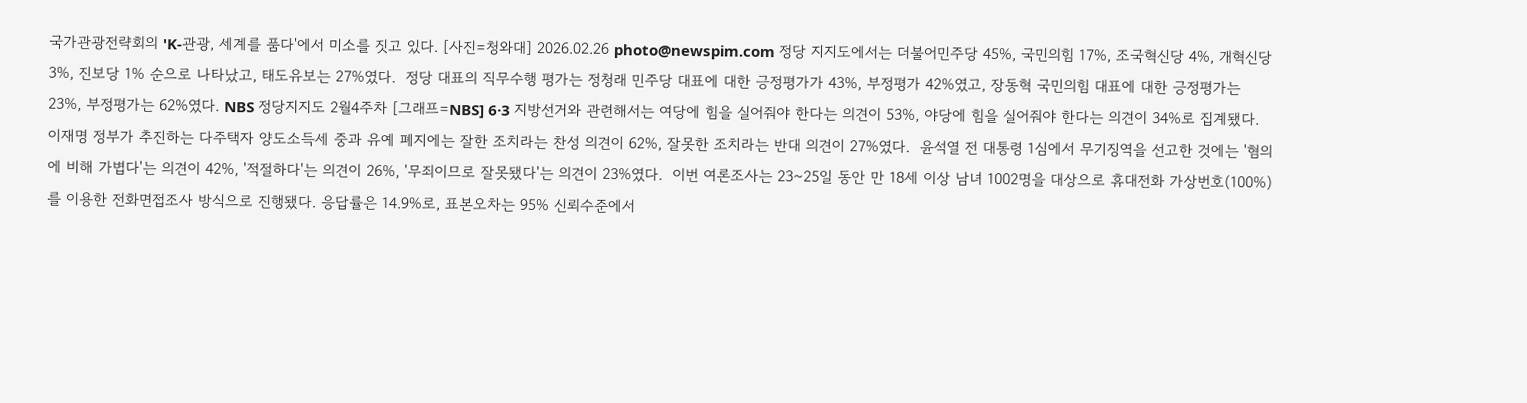국가관광전략회의 'K-관광, 세계를 품다'에서 미소를 짓고 있다. [사진=청와대] 2026.02.26 photo@newspim.com 정당 지지도에서는 더불어민주당 45%, 국민의힘 17%, 조국혁신당 4%, 개혁신당 3%, 진보당 1% 순으로 나타났고, 태도유보는 27%였다.  정당 대표의 직무수행 평가는 정청래 민주당 대표에 대한 긍정평가가 43%, 부정평가 42%였고, 장동혁 국민의힘 대표에 대한 긍정평가는 23%, 부정평가는 62%였다. NBS 정당지지도 2월4주차 [그래프=NBS] 6·3 지방선거와 관련해서는 여당에 힘을 실어줘야 한다는 의견이 53%, 야당에 힘을 실어줘야 한다는 의견이 34%로 집계됐다. 이재명 정부가 추진하는 다주택자 양도소득세 중과 유예 폐지에는 잘한 조치라는 찬성 의견이 62%, 잘못한 조치라는 반대 의견이 27%였다.  윤석열 전 대통령 1심에서 무기징역을 선고한 것에는 '혐의에 비해 가볍다'는 의견이 42%, '적절하다'는 의견이 26%, '무죄이므로 잘못됐다'는 의견이 23%였다.  이번 여론조사는 23~25일 동안 만 18세 이상 남녀 1002명을 대상으로 휴대전화 가상번호(100%)를 이용한 전화면접조사 방식으로 진행됐다. 응답률은 14.9%로, 표본오차는 95% 신뢰수준에서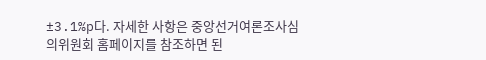±3.1%p다. 자세한 사항은 중앙선거여론조사심의위원회 홈페이지를 참조하면 된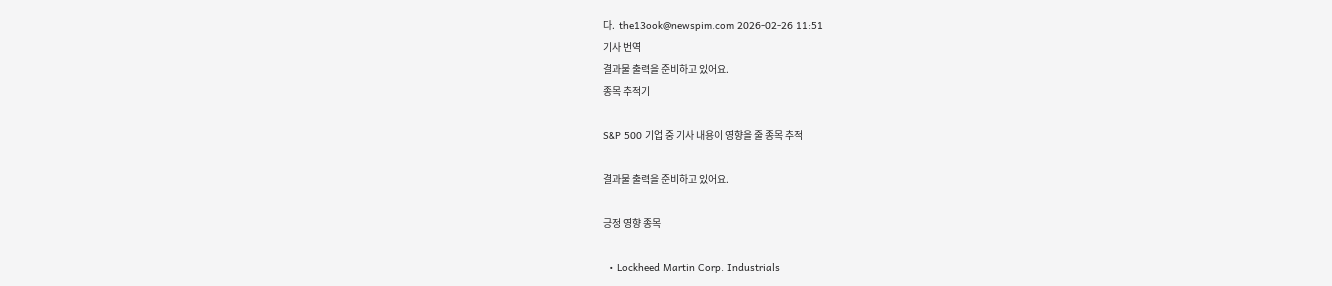다.  the13ook@newspim.com 2026-02-26 11:51
기사 번역
결과물 출력을 준비하고 있어요.
종목 추적기

S&P 500 기업 중 기사 내용이 영향을 줄 종목 추적

결과물 출력을 준비하고 있어요.

긍정 영향 종목

  • Lockheed Martin Corp. Industrials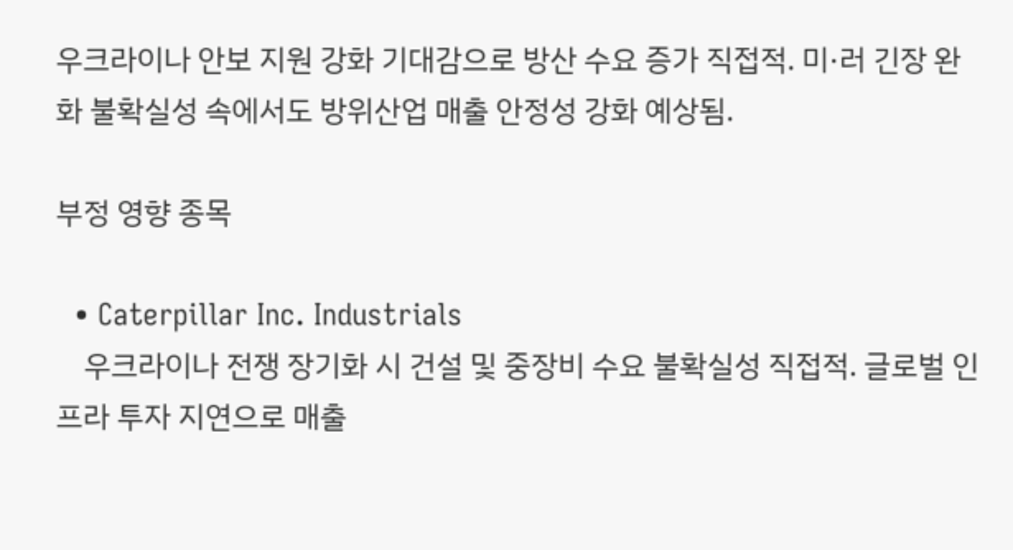우크라이나 안보 지원 강화 기대감으로 방산 수요 증가 직접적. 미·러 긴장 완화 불확실성 속에서도 방위산업 매출 안정성 강화 예상됨.

부정 영향 종목

  • Caterpillar Inc. Industrials
    우크라이나 전쟁 장기화 시 건설 및 중장비 수요 불확실성 직접적. 글로벌 인프라 투자 지연으로 매출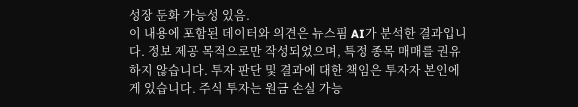성장 둔화 가능성 있음.
이 내용에 포함된 데이터와 의견은 뉴스핌 AI가 분석한 결과입니다. 정보 제공 목적으로만 작성되었으며, 특정 종목 매매를 권유하지 않습니다. 투자 판단 및 결과에 대한 책임은 투자자 본인에게 있습니다. 주식 투자는 원금 손실 가능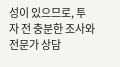성이 있으므로, 투자 전 충분한 조사와 전문가 상담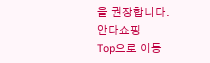을 권장합니다.
안다쇼핑
Top으로 이동